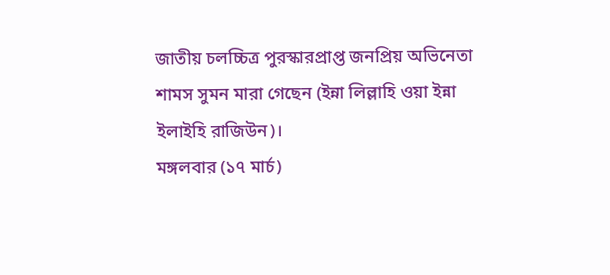জাতীয় চলচ্চিত্র পুরস্কারপ্রাপ্ত জনপ্রিয় অভিনেতা শামস সুমন মারা গেছেন (ইন্না লিল্লাহি ওয়া ইন্না ইলাইহি রাজিউন)।
মঙ্গলবার (১৭ মার্চ)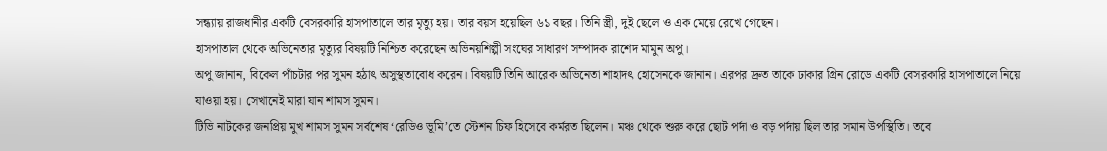সন্ধ্যায় রাজধানীর একটি বেসরকারি হাসপাতালে তার মৃত্যু হয়। তার বয়স হয়েছিল ৬১ বছর। তিনি স্ত্রী, দুই ছেলে ও এক মেয়ে রেখে গেছেন।
হাসপাতাল থেকে অভিনেতার মৃত্যুর বিষয়টি নিশ্চিত করেছেন অভিনয়শিল্পী সংঘের সাধারণ সম্পাদক রাশেদ মামুন অপু।
অপু জানান, বিকেল পাঁচটার পর সুমন হঠাৎ অসুস্থতাবোধ করেন। বিষয়টি তিনি আরেক অভিনেতা শাহাদৎ হোসেনকে জানান। এরপর দ্রুত তাকে ঢাকার গ্রিন রোডে একটি বেসরকারি হাসপাতালে নিয়ে যাওয়া হয়। সেখানেই মারা যান শামস সুমন।
টিভি নাটকের জনপ্রিয় মুখ শামস সুমন সর্বশেষ ‘রেডিও ভূমি’তে স্টেশন চিফ হিসেবে কর্মরত ছিলেন। মঞ্চ থেকে শুরু করে ছোট পর্দা ও বড় পর্দায় ছিল তার সমান উপস্থিতি। তবে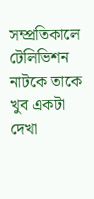সম্প্রতিকালে টেলিভিশন নাটকে তাকে খুব একটা দেখা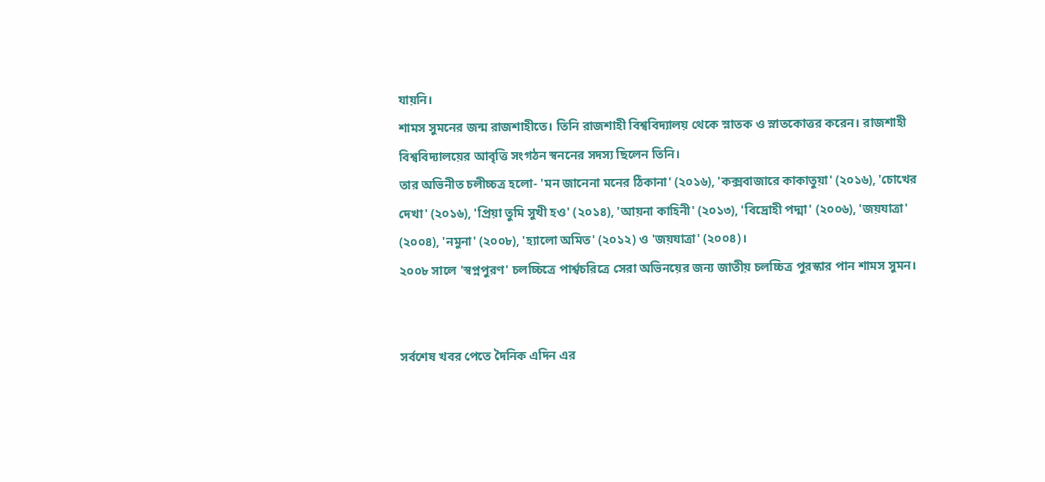যায়নি।
শামস সুমনের জন্ম রাজশাহীতে। তিনি রাজশাহী বিশ্ববিদ্যালয় থেকে স্নাতক ও স্নাতকোত্তর করেন। রাজশাহী বিশ্ববিদ্যালয়ের আবৃত্তি সংগঠন স্বননের সদস্য ছিলেন তিনি।
তার অভিনীত চলীচ্চত্র হলো- 'মন জানেনা মনের ঠিকানা' (২০১৬), 'কক্সবাজারে কাকাতুয়া' (২০১৬), 'চোখের দেখা' (২০১৬), 'প্রিয়া তুমি সুখী হও' (২০১৪), 'আয়না কাহিনী' (২০১৩), 'বিদ্রোহী পদ্মা' (২০০৬), 'জয়যাত্রা' (২০০৪), 'নমুনা' (২০০৮), 'হ্যালো অমিত' (২০১২) ও 'জয়যাত্রা' (২০০৪)।
২০০৮ সালে 'স্বপ্নপুরণ' চলচ্চিত্রে পার্শ্বচরিত্রে সেরা অভিনয়ের জন্য জাতীয় চলচ্চিত্র পুরস্কার পান শামস সুমন।


সর্বশেষ খবর পেতে দৈনিক এদিন এর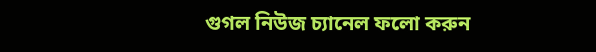গুগল নিউজ চ্যানেল ফলো করুন